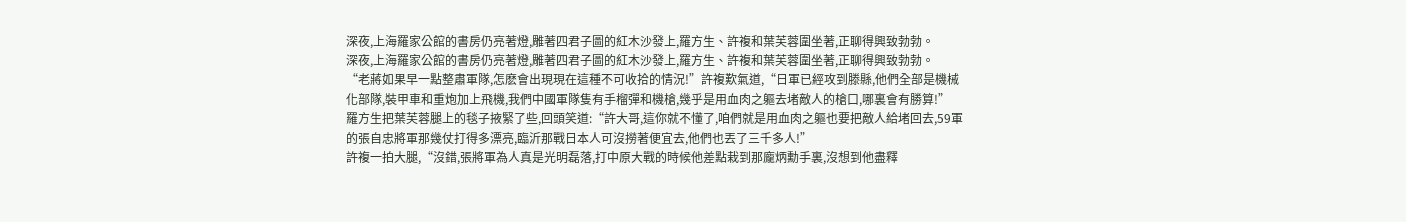深夜,上海羅家公館的書房仍亮著燈,雕著四君子圖的紅木沙發上,羅方生、許複和葉芙蓉圍坐著,正聊得興致勃勃。
深夜,上海羅家公館的書房仍亮著燈,雕著四君子圖的紅木沙發上,羅方生、許複和葉芙蓉圍坐著,正聊得興致勃勃。
“老蔣如果早一點整肅軍隊,怎麽會出現現在這種不可收拾的情況!”許複歎氣道,“日軍已經攻到滕縣,他們全部是機械化部隊,裝甲車和重炮加上飛機,我們中國軍隊隻有手榴彈和機槍,幾乎是用血肉之軀去堵敵人的槍口,哪裏會有勝算!”
羅方生把葉芙蓉腿上的毯子掖緊了些,回頭笑道:“許大哥,這你就不懂了,咱們就是用血肉之軀也要把敵人給堵回去,59軍的張自忠將軍那幾仗打得多漂亮,臨沂那戰日本人可沒撈著便宜去,他們也丟了三千多人!”
許複一拍大腿,“沒錯,張將軍為人真是光明磊落,打中原大戰的時候他差點栽到那龐炳勳手裏,沒想到他盡釋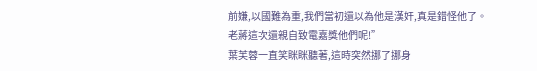前嫌,以國難為重,我們當初還以為他是漢奸,真是錯怪他了。老蔣這次還親自致電嘉獎他們呢!”
葉芙蓉一直笑眯眯聽著,這時突然挪了挪身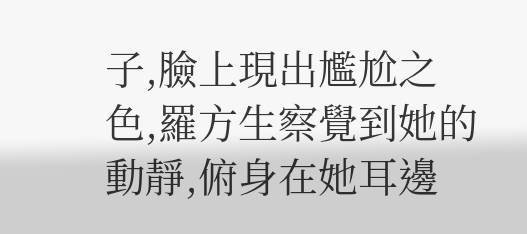子,臉上現出尷尬之色,羅方生察覺到她的動靜,俯身在她耳邊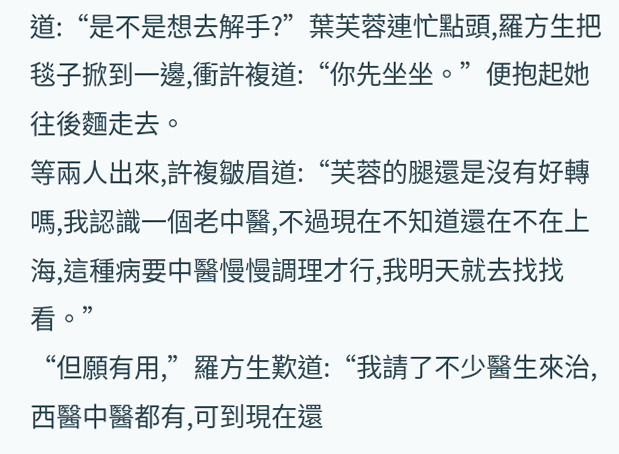道:“是不是想去解手?”葉芙蓉連忙點頭,羅方生把毯子掀到一邊,衝許複道:“你先坐坐。”便抱起她往後麵走去。
等兩人出來,許複皺眉道:“芙蓉的腿還是沒有好轉嗎,我認識一個老中醫,不過現在不知道還在不在上海,這種病要中醫慢慢調理才行,我明天就去找找看。”
“但願有用,”羅方生歎道:“我請了不少醫生來治,西醫中醫都有,可到現在還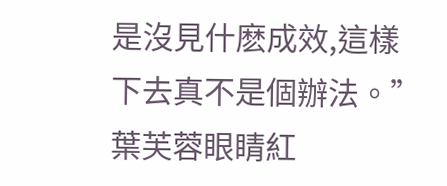是沒見什麽成效,這樣下去真不是個辦法。”
葉芙蓉眼睛紅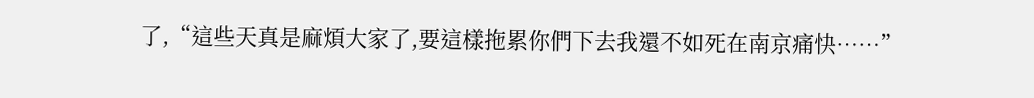了,“這些天真是麻煩大家了,要這樣拖累你們下去我還不如死在南京痛快……”